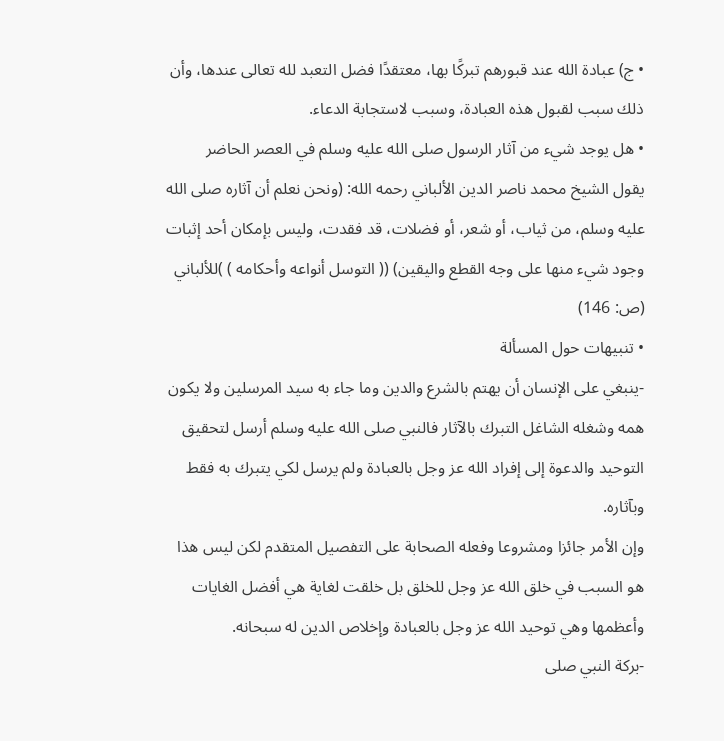• ج) عبادة الله عند قبورهم تبركًا بها، معتقدًا فضل التعبد لله تعالى عندها، وأن ذلك سبب لقبول هذه العبادة، وسبب لاستجابة الدعاء.
• هل يوجد شيء من آثار الرسول صلى الله عليه وسلم في العصر الحاضر
يقول الشيخ محمد ناصر الدين الألباني رحمه الله: (ونحن نعلم أن آثاره صلى الله عليه وسلم، من ثياب، أو شعر، أو فضلات، قد فقدت، وليس بإمكان أحد إثبات وجود شيء منها على وجه القطع واليقين) (( التوسل أنواعه وأحكامه ) )للألباني (ص: 146)
• تنبيهات حول المسألة
-ينبغي على الإنسان أن يهتم بالشرع والدين وما جاء به سيد المرسلين ولا يكون همه وشغله الشاغل التبرك بالآثار فالنبي صلى الله عليه وسلم أرسل لتحقيق التوحيد والدعوة إلى إفراد الله عز وجل بالعبادة ولم يرسل لكي يتبرك به فقط وبآثاره.
وإن الأمر جائزا ومشروعا وفعله الصحابة على التفصيل المتقدم لكن ليس هذا هو السبب في خلق الله عز وجل للخلق بل خلقت لغاية هي أفضل الغايات وأعظمها وهي توحيد الله عز وجل بالعبادة وإخلاص الدين له سبحانه.
-بركة النبي صلى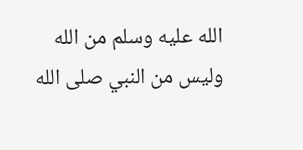الله عليه وسلم من الله وليس من النبي صلى الله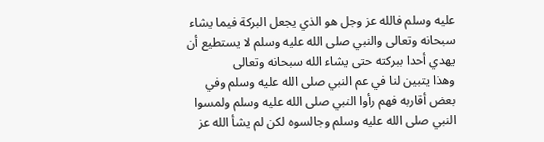عليه وسلم فالله عز وجل هو الذي يجعل البركة فيما يشاء سبحانه وتعالى والنبي صلى الله عليه وسلم لا يستطيع أن يهدي أحدا ببركته حتى يشاء الله سبحانه وتعالى
وهذا يتبين لنا في عم النبي صلى الله عليه وسلم وفي بعض أقاربه فهم رأوا النبي صلى الله عليه وسلم ولمسوا النبي صلى الله عليه وسلم وجالسوه لكن لم يشأ الله عز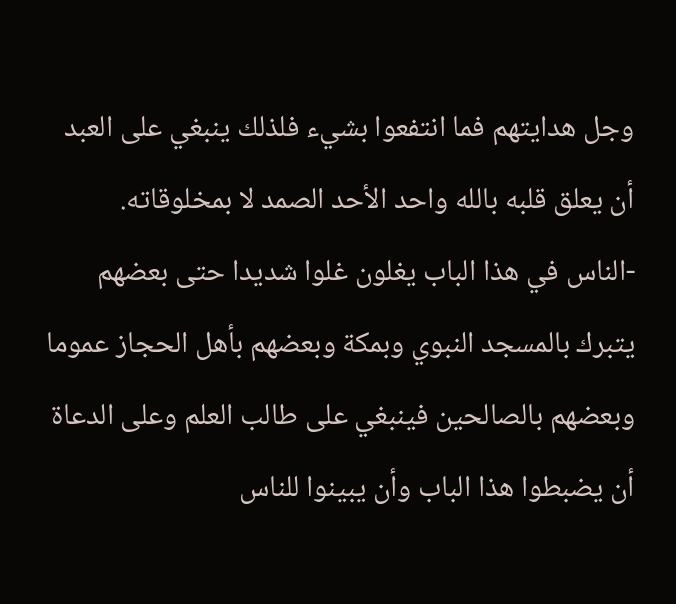وجل هدايتهم فما انتفعوا بشيء فلذلك ينبغي على العبد أن يعلق قلبه بالله واحد الأحد الصمد لا بمخلوقاته.
-الناس في هذا الباب يغلون غلوا شديدا حتى بعضهم يتبرك بالمسجد النبوي وبمكة وبعضهم بأهل الحجاز عموما وبعضهم بالصالحين فينبغي على طالب العلم وعلى الدعاة أن يضبطوا هذا الباب وأن يبينوا للناس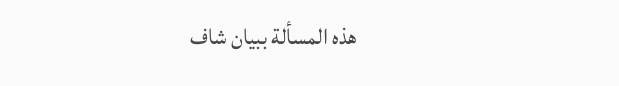هذه المسألة ببيان شاف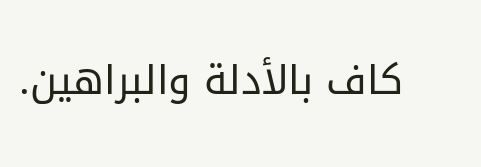كاف بالأدلة والبراهين.